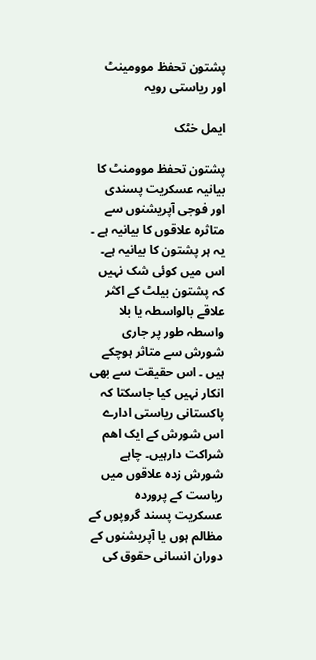پشتون تحفظ موومینٹ اور ریاستی رویہ

ایمل خٹک

پشتون تحفظ موومنٹ کا بیانیہ عسکریت پسندی اور فوجی آپریشنوں سے متاثرہ علاقوں کا بیانیہ ہے ۔ یہ ہر پشتون کا بیانیہ ہے۔  اس میں کوئی شک نہیں کہ پشتون بیلٹ کے اکثر علاقے بالواسطہ یا بلا واسطہ طور پر جاری شورش سے متاثر ہوچکے ہیں ۔ اس حقیقت سے بھی انکار نہیں کیا جاسکتا کہ پاکستانی ریاستی ادارے اس شورش کے ایک اھم شراکت دارہیں۔ چاہے شورش زدہ علاقوں میں ریاست کے پروردہ عسکریت پسند گروپوں کے مظالم ہوں یا آپریشنوں کے دوران انسانی حقوق کی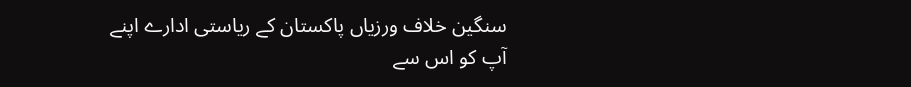سنگین خلاف ورزیاں پاکستان کے ریاستی ادارے اپنے آپ کو اس سے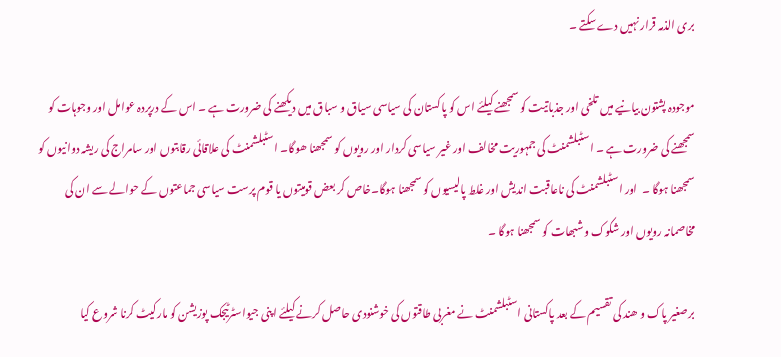بری الذمہ قرار نہیں دے سکتے ۔

موجودہ پشتون بیانیے میں تلخی اور جذباتیت کو سمجھنے کیلئے اس کو پاکستان کی سیاسی سیاق و سباق میں دیکھنے کی ضرورت ہے ۔ اس کے درپردہ عوامل اور وجوہات کو سمجھنے کی ضرورت ہے ۔ اسٹبلشمنٹ کی جمہوریت مخالف اور غیر سیاسی کردار اور رویوں کو سمجھنا ھوگا۔ اسٹبلشمنٹ کی علاقائی رقابتوں اور سامراج کی ریشہ دوانیوں کو سمجھنا ہوگا ۔  اور اسٹبلشمنٹ کی ناعاقبت اندیش اور غلط پالیسیوں کو سمجھنا ہوگا۔خاص کر بعض قومیتوں یا قوم پرست سیاسی جماعتوں کے حوالے سے ان کی مخاصمانہ رویوں اور شکوک وشبھات کو سمجھنا ہوگا ۔

برصغیر پاک و ھند کی تقسیم کے بعد پاکستانی اسٹبلشمنٹ نے مغربی طاقتوں کی خوشنودی حاصل کرنے کیلئے اپنی جیواسٹرٹیجک پوزیشن کو مارکیٹ کرنا شروع کیا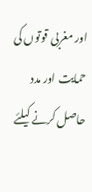اور مغربی قوتوں کی حمایت اور مدد حاصل کرنے کیلئے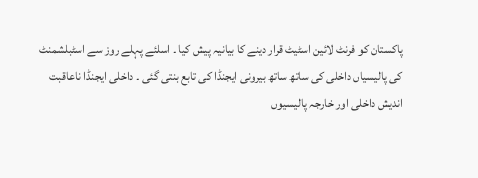پاکستان کو فرنٹ لائین اسٹیٹ قرار دینے کا بیانیہ پیش کیا ۔ اسلئے پہلے روز سے اسٹبلشمنٹ کی پالیسیاں داخلی کی ساتھ ساتھ بیرونی ایجنڈا کی تابع بنتی گئی ۔ داخلی ایجنڈا ناعاقبت اندیش داخلی اور خارجہ پالیسیوں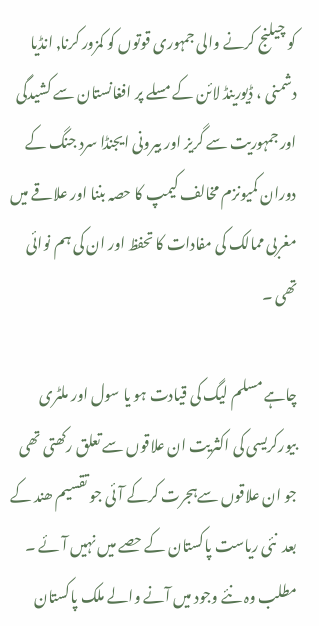کو چیلنج کرنے والی جمہوری قوتوں کو کمزور کرنا٫ انڈیا دشمنی ، ڈیورینڈ لائن کے مسلے پر افغانستان سے کشیدگی اور جمہوریت سے گریز اور بیرونی ایجنڈا سرد جنگ کے دوران کمیونزم مخالف کیمپ کا حصہ بننا اور علاقے میں مغربی ممالک کی مفادات کا تحفظ اور ان کی ہم نوائی تھی ۔

چاہے مسلم لیگ کی قیادت ہو یا سول اور ملٹری بیورکریسی کی اکثریت ان علاقوں سے تعلق رکھتی تھی جو ان علاقوں سےہجرت کرکے آئی جو تقسیم ھند کے بعد  نئی ریاست پاکستان کے حصے میں نہیں آئے ۔ مطلب وہ نئے وجود میں آنے والے ملک پاکستان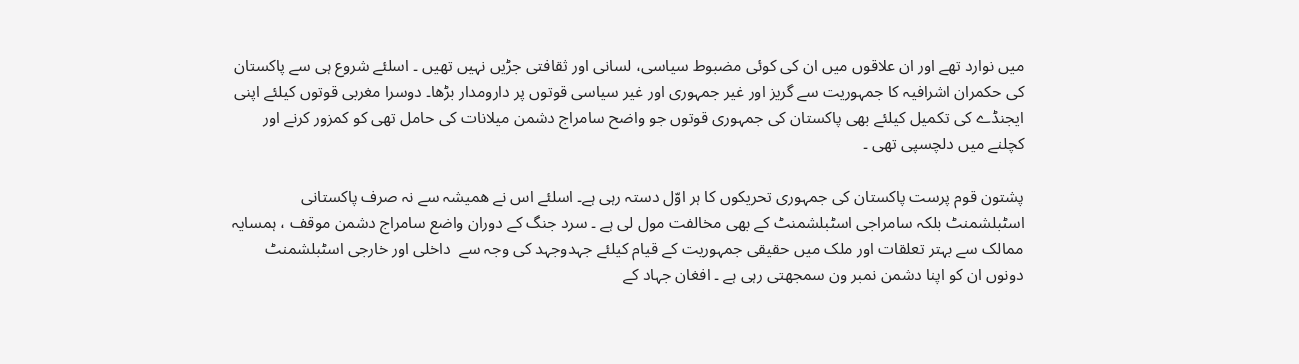میں نوارد تھے اور ان علاقوں میں ان کی کوئی مضبوط سیاسی، لسانی اور ثقافتی جڑیں نہیں تھیں ۔ اسلئے شروع ہی سے پاکستان کی حکمران اشرافیہ کا جمہوریت سے گریز اور غیر جمہوری اور غیر سیاسی قوتوں پر دارومدار بڑھا۔ دوسرا مغربی قوتوں کیلئے اپنی ایجنڈے کی تکمیل کیلئے بھی پاکستان کی جمہوری قوتوں جو واضح سامراج دشمن میلانات کی حامل تھی کو کمزور کرنے اور کچلنے میں دلچسپی تھی ۔

پشتون قوم پرست پاکستان کی جمہوری تحریکوں کا ہر اوّل دستہ رہی ہے۔ اسلئے اس نے ھمیشہ سے نہ صرف پاکستانی اسٹبلشمنٹ بلکہ سامراجی اسٹبلشمنٹ کے بھی مخالفت مول لی ہے ۔ سرد جنگ کے دوران واضع سامراج دشمن موقف ، ہمسایہ ممالک سے بہتر تعلقات اور ملک میں حقیقی جمہوریت کے قیام کیلئے جہدوجہد کی وجہ سے  داخلی اور خارجی اسٹبلشمنٹ دونوں ان کو اپنا دشمن نمبر ون سمجھتی رہی ہے ۔ افغان جہاد کے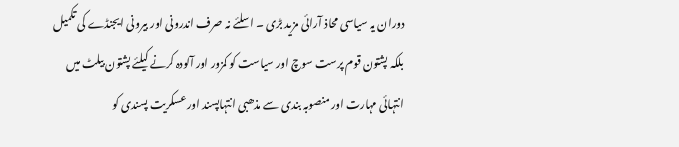دوران یہ سیاسی محاذ آرائی مزید بڑی ۔ اسلئے نہ صرف اندرونی اور بیرونی ایجنڈے کی تکمیل بلکہ پشتون قوم پرست سوچ اور سیاست کو کمزور اور آلودہ کرنے کیلئے پشتون بیلٹ میں انتہائی مہارت اور منصوبہ بندی سے مذھبی انتہاپسند اور عسکریت پسندی کو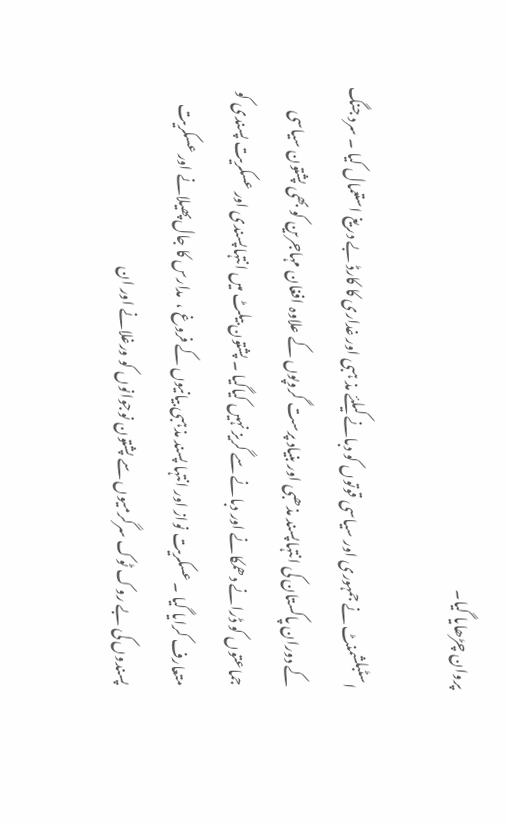پروان چڑھایا گیا۔

اسٹبلشمنٹ نے جمہوری اور سیاسی قوتوں کو دبانے کیلئے مذ ہبی اور غداری کا کارڈ بے دریغ استعمال کیا ۔ سرد جنگ کے دوران پاکستان کی انتہاپسند مذھبی اور بنیاد پرست گروپوں کے علاوہ افغان مہاجرین کو بھی پشتون سیاسی جماعتوں کو ڈرانے دھمکانے اور دبانے سے گریز نہیں کیاگیا ۔ پشتون بیلٹ میں انتہاپسندی اور عسکریت پسندی کو متعارف کرایا گیا ۔ عسکریت نواز اور انتہا پسند مذہبی بیانیوں کے فروغ ،  مدارس کا جال پھیلانے اور عسکریت پسندوں کی بے روک ٹوک سرگرمیوں سے پشتون نوجوانوں کو ورغلانے اور ان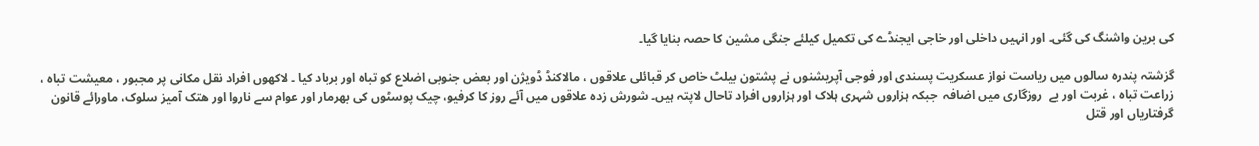کی برین واشنگ کی گئی۔ اور انہیں داخلی اور خاجی ایجنڈے کی تکمیل کیلئے جنگی مشین کا حصہ بنایا گیا۔

گزشتہ پندرہ سالوں میں ریاست نواز عسکریت پسندی اور فوجی آپریشنوں نے پشتون بیلٹ خاص کر قبائلی علاقوں ، مالاکنڈ ڈویژن اور بعض جنوبی اضلاع کو تباہ اور برباد کیا ۔ لاکھوں افراد نقل مکانی پر مجبور ، معیشت تباہ ، زراعت تباہ ، غربت اور بے  روزگاری میں اضافہ  جبکہ ہزاروں شہری ہلاک اور ہزاروں افراد تاحال لاپتہ ہیں۔ شورش زدہ علاقوں میں آئے روز کا کرفیو، چیک پوسٹوں کی بھرمار اور عوام سے ناروا اور ھتک آمیز سلوک، ماورائے قانون گرفتاریاں اور قتل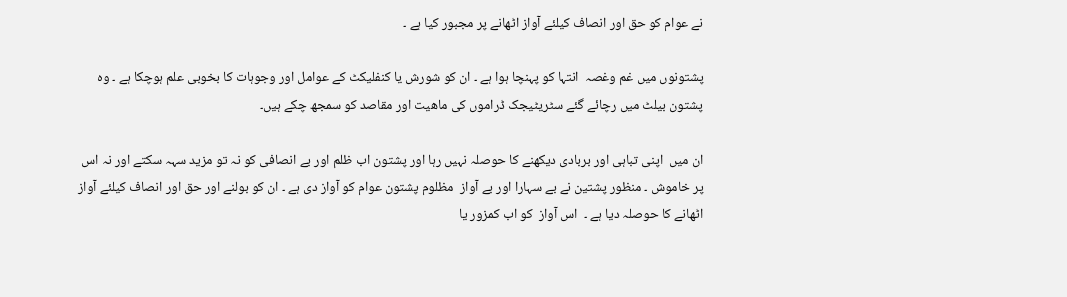نے عوام کو حق اور انصاف کیلئے آواز اٹھانے پر مجبور کیا ہے ۔

پشتونوں میں غم وغصہ  انتہا کو پہنچا ہوا ہے ۔ ان کو شورش یا کنفلیکٹ کے عوامل اور وجوہات کا بخوبی علم ہوچکا ہے ۔ وہ پشتون بیلٹ میں رچائے گئے سٹریٹیجک ڈراموں کی ماھیت اور مقاصد کو سمجھ چکے ہیں۔

ان میں  اپنی تباہی اور بربادی دیکھنے کا حوصلہ نہیں رہا اور پشتون اب ظلم اور بے انصافی کو نہ تو مزید سہہ سکتے اور نہ اس پر خاموش ۔ منظور پشتین نے بے سہارا اور بے آواز  مظلوم پشتون عوام کو آواز دی ہے ۔ ان کو بولنے اور حق اور انصاف کیلئے آواز اٹھانے کا حوصلہ دیا ہے ۔  اس آواز  کو اب کمزور یا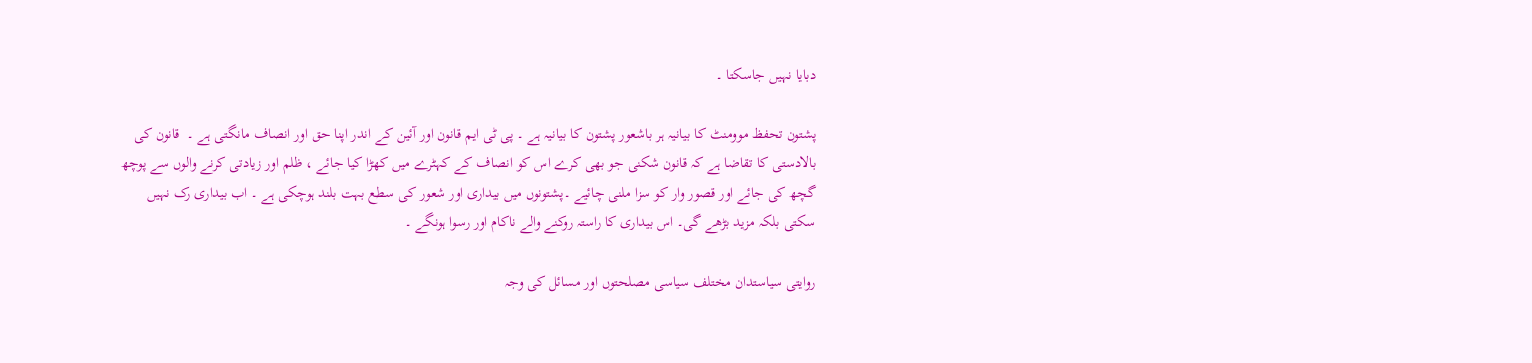دبایا نہیں جاسکتا ۔

پشتون تحفظ موومنٹ کا بیانیہ ہر باشعور پشتون کا بیانیہ ہے ۔ پی ٹی ایم قانون اور آئین کے اندر اپنا حق اور انصاف مانگتی ہے ۔  قانون کی بالادستی کا تقاضا ہے کہ قانون شکنی جو بھی کرے اس کو انصاف کے کہٹرے میں کھڑا کیا جائے ، ظلم اور زیادتی کرنے والوں سے پوچھ گچھ کی جائے اور قصور وار کو سزا ملنی چائیے ۔پشتونوں میں بیداری اور شعور کی سطع بہت بلند ہوچکی ہے ۔ اب بیداری رک نہیں سکتی بلکہ مزید بڑھے گی۔ اس بیداری کا راستہ روکنے والے ناکام اور رسوا ہونگے ۔

روایتی سیاستدان مختلف سیاسی مصلحتوں اور مسائل کی وجہ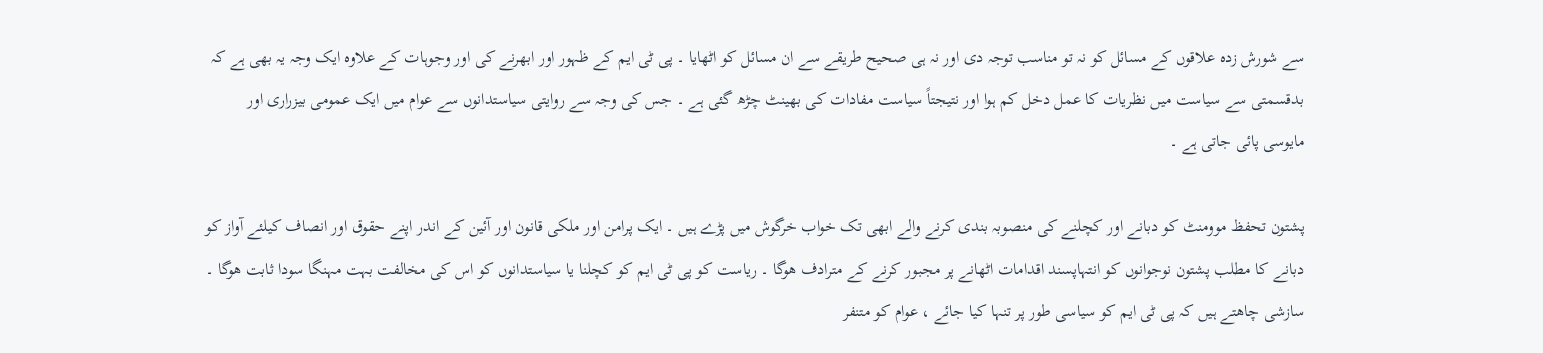سے شورش زدہ علاقوں کے مسائل کو نہ تو مناسب توجہ دی اور نہ ہی صحیح طریقے سے ان مسائل کو اٹھایا ۔ پی ٹی ایم کے ظہور اور ابھرنے کی اور وجوہات کے علاوہ ایک وجہ یہ بھی ہے کہ بدقسمتی سے سیاست میں نظریات کا عمل دخل کم ہوا اور نتیجتاً سیاست مفادات کی بھینٹ چڑھ گئی ہے ۔ جس کی وجہ سے روایتی سیاستدانوں سے عوام میں ایک عمومی بیزراری اور مایوسی پائی جاتی ہے ۔

پشتون تحفظ موومنٹ کو دبانے اور کچلنے کی منصوبہ بندی کرنے والے ابھی تک خواب خرگوش میں پڑے ہیں ۔ ایک پرامن اور ملکی قانون اور آئین کے اندر اپنے حقوق اور انصاف کیلئے آواز کو دبانے کا مطلب پشتون نوجوانوں کو انتہاپسند اقدامات اٹھانے پر مجبور کرنے کے مترادف ھوگا ۔ ریاست کو پی ٹی ایم کو کچلنا یا سیاستدانوں کو اس کی مخالفت بہت مہنگا سودا ثابت ھوگا ۔ سازشی چاھتے ہیں کہ پی ٹی ایم کو سیاسی طور پر تنہا کیا جائے ، عوام کو متنفر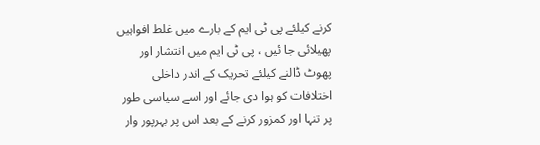کرنے کیلئے پی ٹی ایم کے بارے میں غلط افواہیں پھیلائی جا ئیں ، پی ٹی ایم میں انتشار اور پھوٹ ڈالنے کیلئے تحریک کے اندر داخلی اختلافات کو ہوا دی جائے اور اسے سیاسی طور پر تنہا اور کمزور کرنے کے بعد اس پر بہرپور وار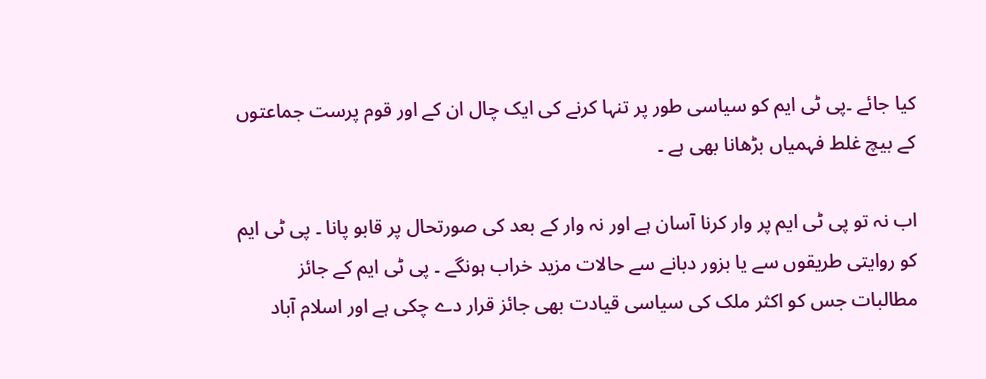کیا جائے ۔پی ٹی ایم کو سیاسی طور پر تنہا کرنے کی ایک چال ان کے اور قوم پرست جماعتوں کے بیچ غلط فہمیاں بڑھانا بھی ہے ۔

اب نہ تو پی ٹی ایم پر وار کرنا آسان ہے اور نہ وار کے بعد کی صورتحال پر قابو پانا ۔ پی ٹی ایم کو روایتی طریقوں سے یا بزور دبانے سے حالات مزید خراب ہونگے ۔ پی ٹی ایم کے جائز مطالبات جس کو اکثر ملک کی سیاسی قیادت بھی جائز قرار دے چکی ہے اور اسلام آباد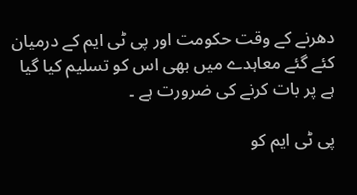دھرنے کے وقت حکومت اور پی ٹی ایم کے درمیان کئے گئے معاہدے میں بھی اس کو تسلیم کیا گیا ہے پر بات کرنے کی ضرورت ہے ۔

پی ٹی ایم کو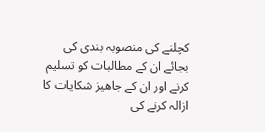کچلنے کی منصوبہ بندی کی بجائے ان کے مطالبات کو تسلیم کرنے اور ان کے جاھیز شکایات کا ازالہ کرنے کی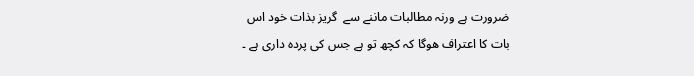ضرورت ہے ورنہ مطالبات ماننے سے  گریز بذات خود اس بات کا اعتراف ھوگا کہ کچھ تو ہے جس کی پردہ داری ہے ۔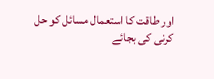اور طاقت کا استعمال مسائل کو حل کرنی کی بجائے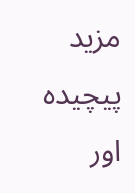مزید پیچیدہ اور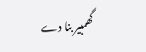گھمبیر بنا دے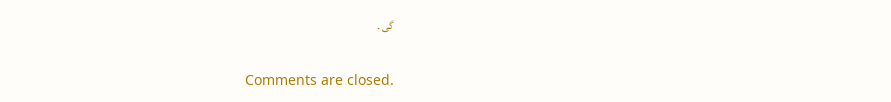گی ۔

Comments are closed.